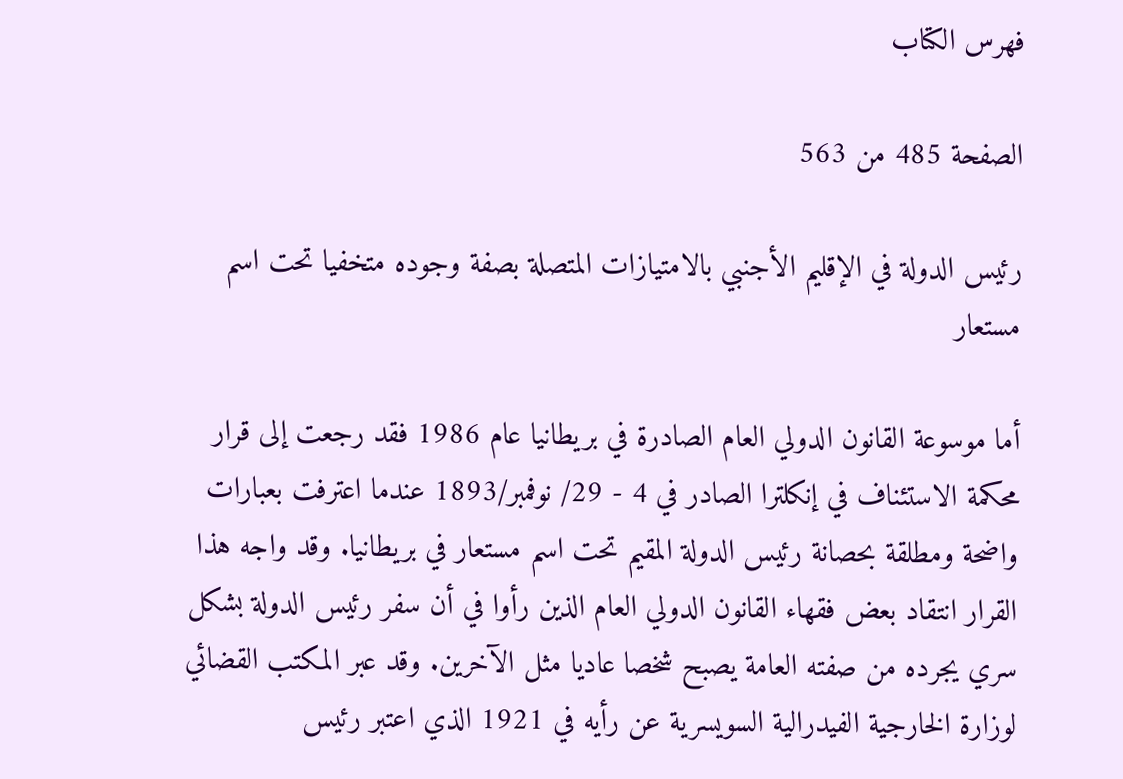فهرس الكتاب

الصفحة 485 من 563

رئيس الدولة في الإقليم الأجنبي بالامتيازات المتصلة بصفة وجوده متخفيا تحت اسم مستعار

أما موسوعة القانون الدولي العام الصادرة في بريطانيا عام 1986 فقد رجعت إلى قرار محكمة الاستئناف في إنكلترا الصادر في 4 - 29/ نوفمبر/1893 عندما اعترفت بعبارات واضحة ومطلقة بحصانة رئيس الدولة المقيم تحت اسم مستعار في بريطانيا. وقد واجه هذا القرار انتقاد بعض فقهاء القانون الدولي العام الذين رأوا في أن سفر رئيس الدولة بشكل سري يجرده من صفته العامة يصبح شخصا عاديا مثل الآخرين. وقد عبر المكتب القضائي لوزارة الخارجية الفيدرالية السويسرية عن رأيه في 1921 الذي اعتبر رئيس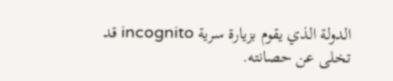الدولة الذي يقوم بزيارة سرية incognito قد تخلى عن حصانته.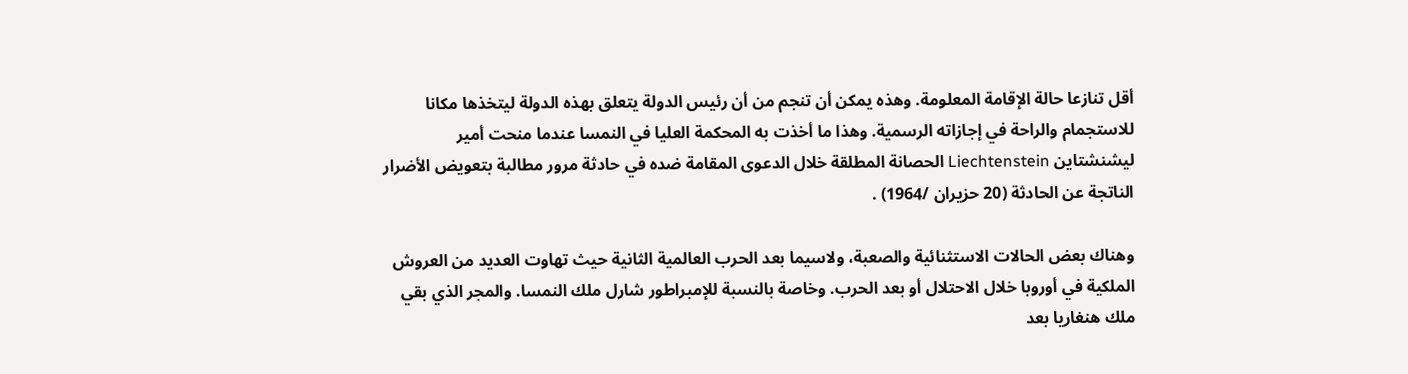أقل تنازعا حالة الإقامة المعلومة. وهذه يمكن أن تنجم من أن رئيس الدولة يتعلق بهذه الدولة ليتخذها مكانا للاستجمام والراحة في إجازاته الرسمية. وهذا ما أخذت به المحكمة العليا في النمسا عندما منحت أمير ليشنشتاين Liechtenstein الحصانة المطلقة خلال الدعوى المقامة ضده في حادثة مرور مطالبة بتعويض الأضرار الناتجة عن الحادثة (20 حزيران /1964) .

وهناك بعض الحالات الاستثنائية والصعبة، ولاسيما بعد الحرب العالمية الثانية حيث تهاوت العديد من العروش الملكية في أوروبا خلال الاحتلال أو بعد الحرب. وخاصة بالنسبة للإمبراطور شارل ملك النمسا. والمجر الذي بقي ملك هنغاريا بعد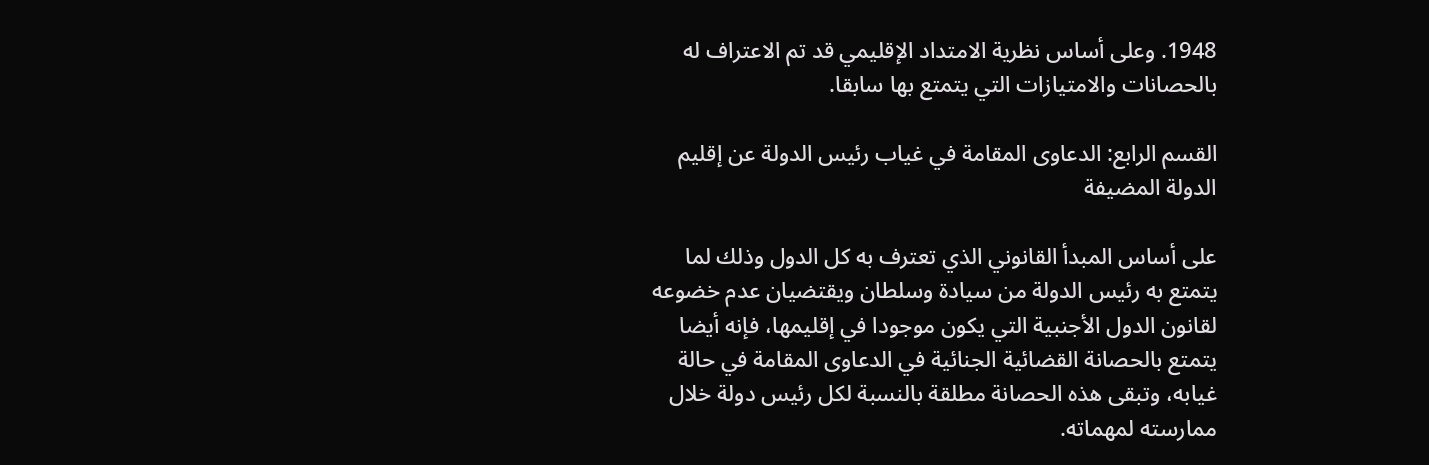1948. وعلى أساس نظرية الامتداد الإقليمي قد تم الاعتراف له بالحصانات والامتيازات التي يتمتع بها سابقا.

القسم الرابع: الدعاوى المقامة في غياب رئيس الدولة عن إقليم الدولة المضيفة

على أساس المبدأ القانوني الذي تعترف به كل الدول وذلك لما يتمتع به رئيس الدولة من سيادة وسلطان ويقتضيان عدم خضوعه لقانون الدول الأجنبية التي يكون موجودا في إقليمها، فإنه أيضا يتمتع بالحصانة القضائية الجنائية في الدعاوى المقامة في حالة غيابه، وتبقى هذه الحصانة مطلقة بالنسبة لكل رئيس دولة خلال ممارسته لمهماته.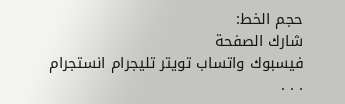حجم الخط:
شارك الصفحة
فيسبوك واتساب تويتر تليجرام انستجرام
. . .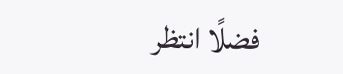فضلًا انتظر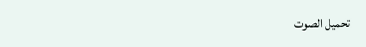تحميل الصوت